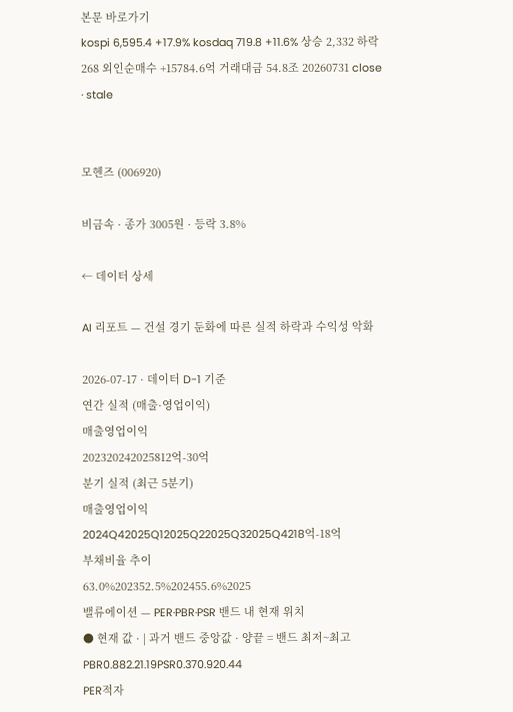본문 바로가기
kospi 6,595.4 +17.9% kosdaq 719.8 +11.6% 상승 2,332 하락 268 외인순매수 +15784.6억 거래대금 54.8조 20260731 close · stale


모헨즈 (006920)

비금속 · 종가 3005원 · 등락 3.8%

← 데이터 상세

AI 리포트 — 건설 경기 둔화에 따른 실적 하락과 수익성 악화

2026-07-17 · 데이터 D-1 기준
연간 실적 (매출·영업이익)
매출영업이익
202320242025812억-30억
분기 실적 (최근 5분기)
매출영업이익
2024Q42025Q12025Q22025Q32025Q4218억-18억
부채비율 추이
63.0%202352.5%202455.6%2025
밸류에이션 — PER·PBR·PSR 밴드 내 현재 위치
● 현재 값 · | 과거 밴드 중앙값 · 양끝 = 밴드 최저~최고
PBR0.882.21.19PSR0.370.920.44
PER적자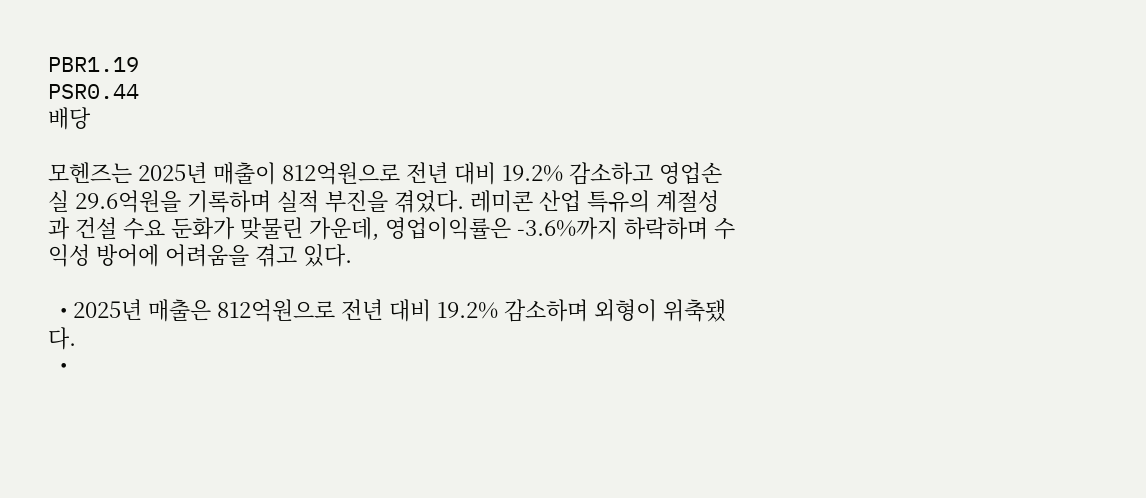PBR1.19
PSR0.44
배당

모헨즈는 2025년 매출이 812억원으로 전년 대비 19.2% 감소하고 영업손실 29.6억원을 기록하며 실적 부진을 겪었다. 레미콘 산업 특유의 계절성과 건설 수요 둔화가 맞물린 가운데, 영업이익률은 -3.6%까지 하락하며 수익성 방어에 어려움을 겪고 있다.

  • 2025년 매출은 812억원으로 전년 대비 19.2% 감소하며 외형이 위축됐다.
  •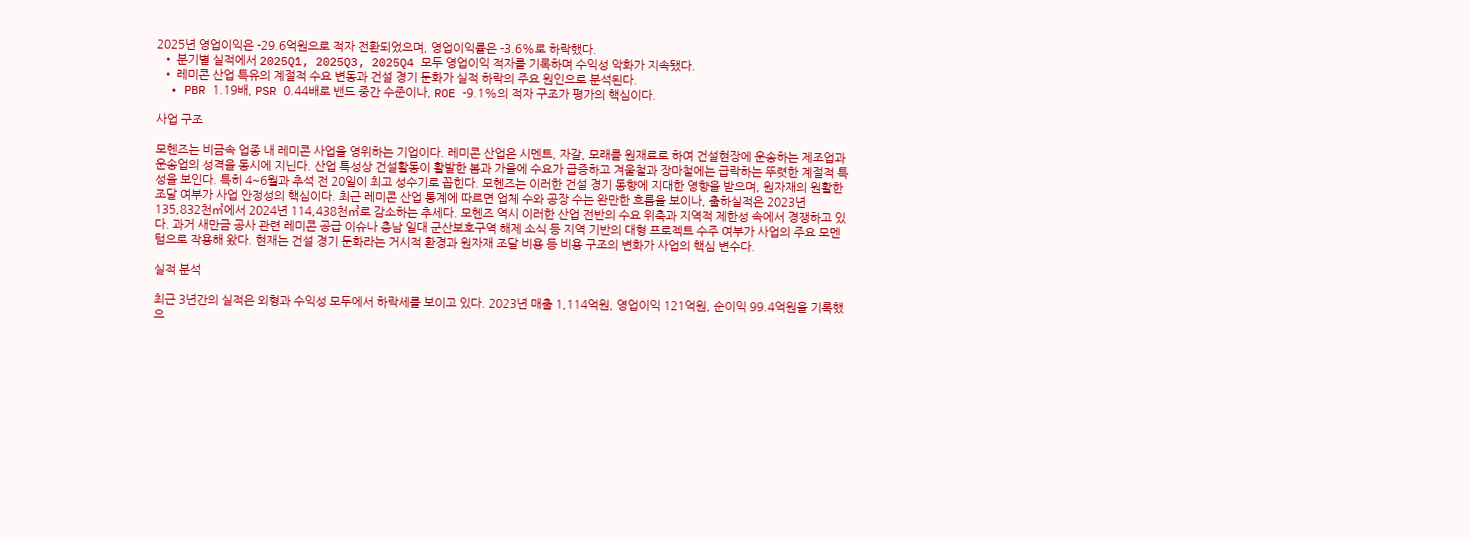2025년 영업이익은 -29.6억원으로 적자 전환되었으며, 영업이익률은 -3.6%로 하락했다.
  • 분기별 실적에서 2025Q1, 2025Q3, 2025Q4 모두 영업이익 적자를 기록하며 수익성 악화가 지속됐다.
  • 레미콘 산업 특유의 계절적 수요 변동과 건설 경기 둔화가 실적 하락의 주요 원인으로 분석된다.
  • PBR 1.19배, PSR 0.44배로 밴드 중간 수준이나, ROE -9.1%의 적자 구조가 평가의 핵심이다.

사업 구조

모헨즈는 비금속 업종 내 레미콘 사업을 영위하는 기업이다. 레미콘 산업은 시멘트, 자갈, 모래를 원재료로 하여 건설현장에 운송하는 제조업과 운송업의 성격을 동시에 지닌다. 산업 특성상 건설활동이 활발한 봄과 가을에 수요가 급증하고 겨울철과 장마철에는 급락하는 뚜렷한 계절적 특성을 보인다. 특히 4~6월과 추석 전 20일이 최고 성수기로 꼽힌다. 모헨즈는 이러한 건설 경기 동향에 지대한 영향을 받으며, 원자재의 원활한 조달 여부가 사업 안정성의 핵심이다. 최근 레미콘 산업 통계에 따르면 업체 수와 공장 수는 완만한 흐름을 보이나, 출하실적은 2023년 135,832천㎥에서 2024년 114,438천㎥로 감소하는 추세다. 모헨즈 역시 이러한 산업 전반의 수요 위축과 지역적 제한성 속에서 경쟁하고 있다. 과거 새만금 공사 관련 레미콘 공급 이슈나 충남 일대 군산보호구역 해제 소식 등 지역 기반의 대형 프로젝트 수주 여부가 사업의 주요 모멘텀으로 작용해 왔다. 현재는 건설 경기 둔화라는 거시적 환경과 원자재 조달 비용 등 비용 구조의 변화가 사업의 핵심 변수다.

실적 분석

최근 3년간의 실적은 외형과 수익성 모두에서 하락세를 보이고 있다. 2023년 매출 1,114억원, 영업이익 121억원, 순이익 99.4억원을 기록했으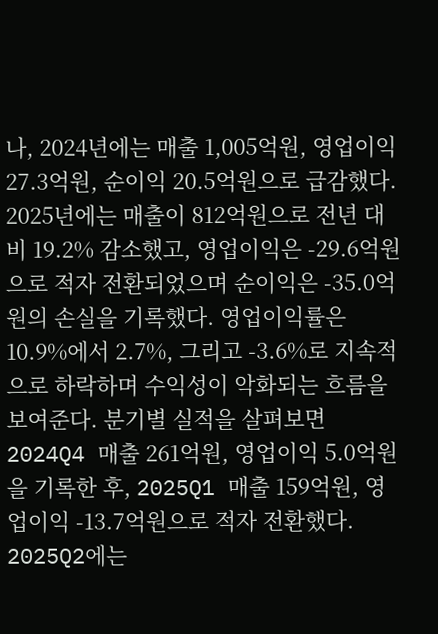나, 2024년에는 매출 1,005억원, 영업이익 27.3억원, 순이익 20.5억원으로 급감했다. 2025년에는 매출이 812억원으로 전년 대비 19.2% 감소했고, 영업이익은 -29.6억원으로 적자 전환되었으며 순이익은 -35.0억원의 손실을 기록했다. 영업이익률은 10.9%에서 2.7%, 그리고 -3.6%로 지속적으로 하락하며 수익성이 악화되는 흐름을 보여준다. 분기별 실적을 살펴보면 2024Q4 매출 261억원, 영업이익 5.0억원을 기록한 후, 2025Q1 매출 159억원, 영업이익 -13.7억원으로 적자 전환했다. 2025Q2에는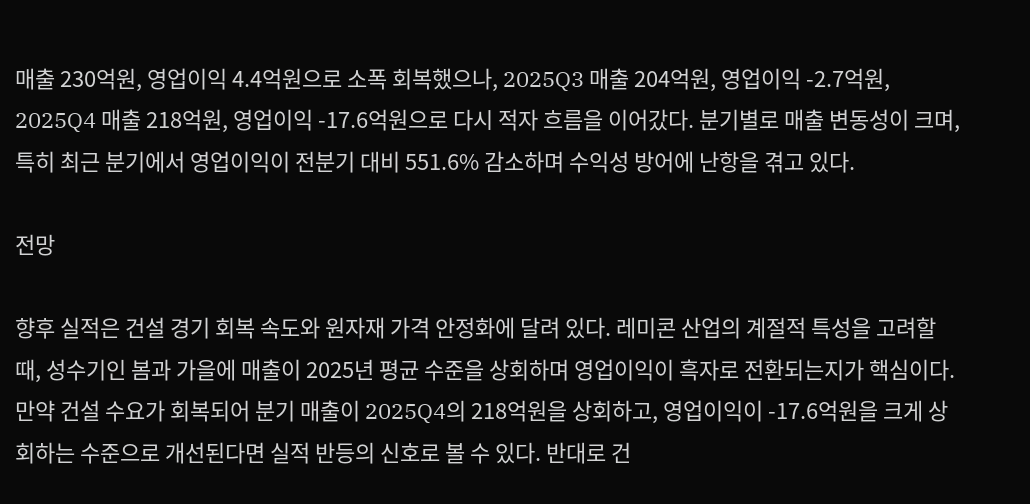매출 230억원, 영업이익 4.4억원으로 소폭 회복했으나, 2025Q3 매출 204억원, 영업이익 -2.7억원, 2025Q4 매출 218억원, 영업이익 -17.6억원으로 다시 적자 흐름을 이어갔다. 분기별로 매출 변동성이 크며, 특히 최근 분기에서 영업이익이 전분기 대비 551.6% 감소하며 수익성 방어에 난항을 겪고 있다.

전망

향후 실적은 건설 경기 회복 속도와 원자재 가격 안정화에 달려 있다. 레미콘 산업의 계절적 특성을 고려할 때, 성수기인 봄과 가을에 매출이 2025년 평균 수준을 상회하며 영업이익이 흑자로 전환되는지가 핵심이다. 만약 건설 수요가 회복되어 분기 매출이 2025Q4의 218억원을 상회하고, 영업이익이 -17.6억원을 크게 상회하는 수준으로 개선된다면 실적 반등의 신호로 볼 수 있다. 반대로 건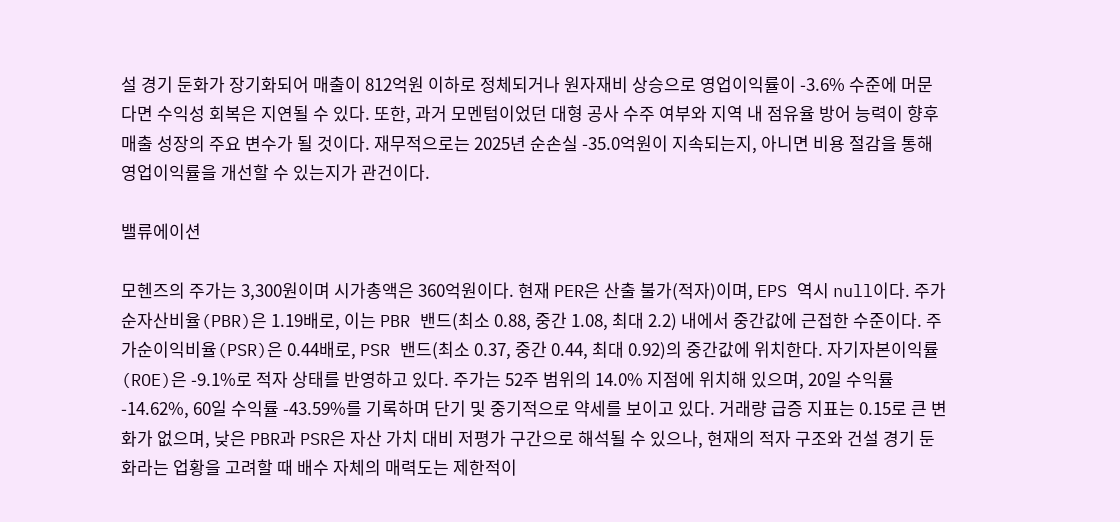설 경기 둔화가 장기화되어 매출이 812억원 이하로 정체되거나 원자재비 상승으로 영업이익률이 -3.6% 수준에 머문다면 수익성 회복은 지연될 수 있다. 또한, 과거 모멘텀이었던 대형 공사 수주 여부와 지역 내 점유율 방어 능력이 향후 매출 성장의 주요 변수가 될 것이다. 재무적으로는 2025년 순손실 -35.0억원이 지속되는지, 아니면 비용 절감을 통해 영업이익률을 개선할 수 있는지가 관건이다.

밸류에이션

모헨즈의 주가는 3,300원이며 시가총액은 360억원이다. 현재 PER은 산출 불가(적자)이며, EPS 역시 null이다. 주가순자산비율(PBR)은 1.19배로, 이는 PBR 밴드(최소 0.88, 중간 1.08, 최대 2.2) 내에서 중간값에 근접한 수준이다. 주가순이익비율(PSR)은 0.44배로, PSR 밴드(최소 0.37, 중간 0.44, 최대 0.92)의 중간값에 위치한다. 자기자본이익률(ROE)은 -9.1%로 적자 상태를 반영하고 있다. 주가는 52주 범위의 14.0% 지점에 위치해 있으며, 20일 수익률 -14.62%, 60일 수익률 -43.59%를 기록하며 단기 및 중기적으로 약세를 보이고 있다. 거래량 급증 지표는 0.15로 큰 변화가 없으며, 낮은 PBR과 PSR은 자산 가치 대비 저평가 구간으로 해석될 수 있으나, 현재의 적자 구조와 건설 경기 둔화라는 업황을 고려할 때 배수 자체의 매력도는 제한적이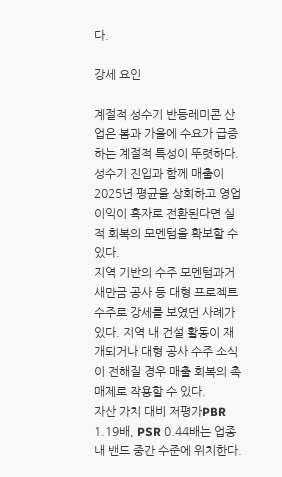다.

강세 요인

계절적 성수기 반등레미콘 산업은 봄과 가을에 수요가 급증하는 계절적 특성이 뚜렷하다. 성수기 진입과 함께 매출이 2025년 평균을 상회하고 영업이익이 흑자로 전환된다면 실적 회복의 모멘텀을 확보할 수 있다.
지역 기반의 수주 모멘텀과거 새만금 공사 등 대형 프로젝트 수주로 강세를 보였던 사례가 있다. 지역 내 건설 활동이 재개되거나 대형 공사 수주 소식이 전해질 경우 매출 회복의 촉매제로 작용할 수 있다.
자산 가치 대비 저평가PBR 1.19배, PSR 0.44배는 업종 내 밴드 중간 수준에 위치한다.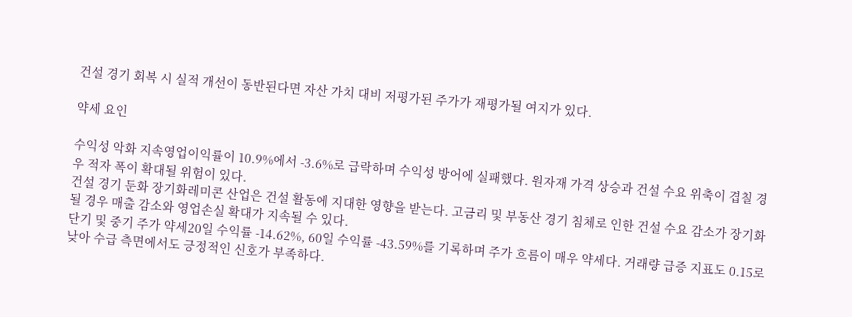건설 경기 회복 시 실적 개선이 동반된다면 자산 가치 대비 저평가된 주가가 재평가될 여지가 있다.

약세 요인

수익성 악화 지속영업이익률이 10.9%에서 -3.6%로 급락하며 수익성 방어에 실패했다. 원자재 가격 상승과 건설 수요 위축이 겹칠 경우 적자 폭이 확대될 위험이 있다.
건설 경기 둔화 장기화레미콘 산업은 건설 활동에 지대한 영향을 받는다. 고금리 및 부동산 경기 침체로 인한 건설 수요 감소가 장기화될 경우 매출 감소와 영업손실 확대가 지속될 수 있다.
단기 및 중기 주가 약세20일 수익률 -14.62%, 60일 수익률 -43.59%를 기록하며 주가 흐름이 매우 약세다. 거래량 급증 지표도 0.15로 낮아 수급 측면에서도 긍정적인 신호가 부족하다.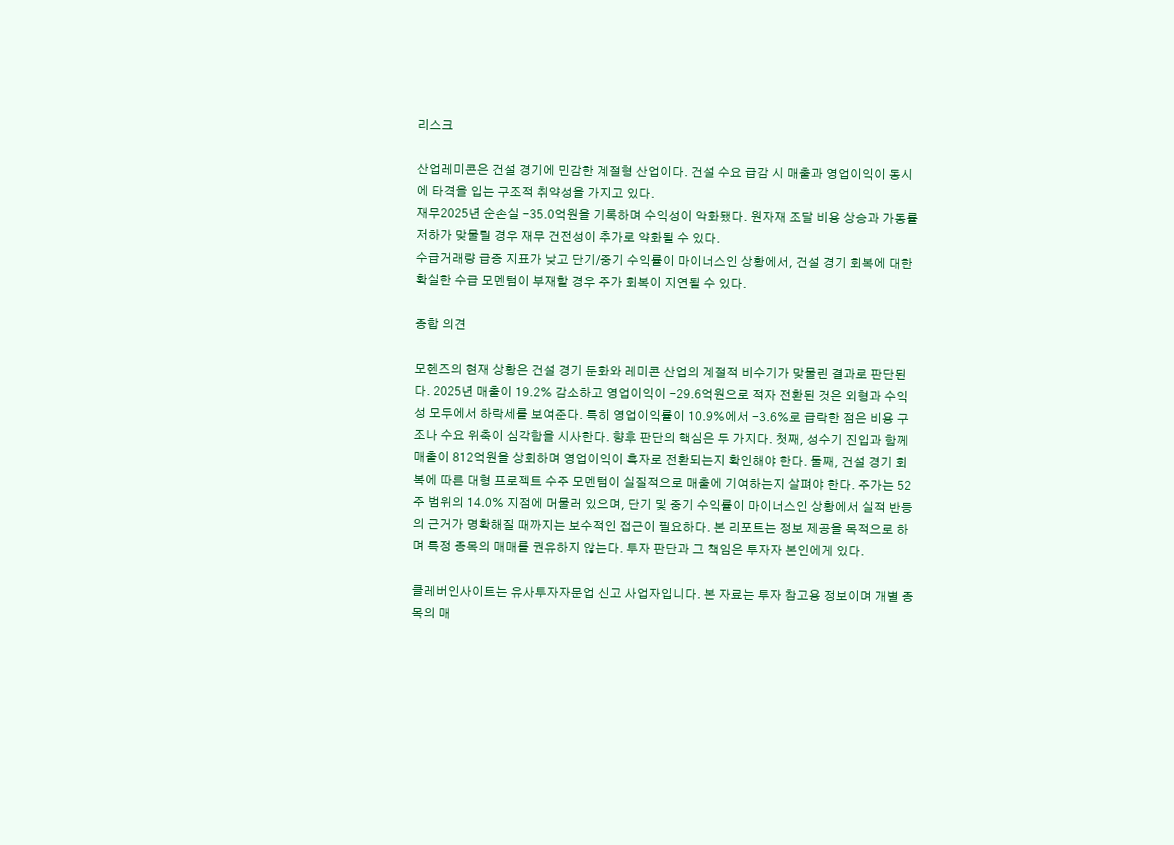리스크

산업레미콘은 건설 경기에 민감한 계절형 산업이다. 건설 수요 급감 시 매출과 영업이익이 동시에 타격을 입는 구조적 취약성을 가지고 있다.
재무2025년 순손실 -35.0억원을 기록하며 수익성이 악화됐다. 원자재 조달 비용 상승과 가동률 저하가 맞물릴 경우 재무 건전성이 추가로 약화될 수 있다.
수급거래량 급증 지표가 낮고 단기/중기 수익률이 마이너스인 상황에서, 건설 경기 회복에 대한 확실한 수급 모멘텀이 부재할 경우 주가 회복이 지연될 수 있다.

종합 의견

모헨즈의 현재 상황은 건설 경기 둔화와 레미콘 산업의 계절적 비수기가 맞물린 결과로 판단된다. 2025년 매출이 19.2% 감소하고 영업이익이 -29.6억원으로 적자 전환된 것은 외형과 수익성 모두에서 하락세를 보여준다. 특히 영업이익률이 10.9%에서 -3.6%로 급락한 점은 비용 구조나 수요 위축이 심각함을 시사한다. 향후 판단의 핵심은 두 가지다. 첫째, 성수기 진입과 함께 매출이 812억원을 상회하며 영업이익이 흑자로 전환되는지 확인해야 한다. 둘째, 건설 경기 회복에 따른 대형 프로젝트 수주 모멘텀이 실질적으로 매출에 기여하는지 살펴야 한다. 주가는 52주 범위의 14.0% 지점에 머물러 있으며, 단기 및 중기 수익률이 마이너스인 상황에서 실적 반등의 근거가 명확해질 때까지는 보수적인 접근이 필요하다. 본 리포트는 정보 제공을 목적으로 하며 특정 종목의 매매를 권유하지 않는다. 투자 판단과 그 책임은 투자자 본인에게 있다.

클레버인사이트는 유사투자자문업 신고 사업자입니다. 본 자료는 투자 참고용 정보이며 개별 종목의 매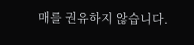매를 권유하지 않습니다.